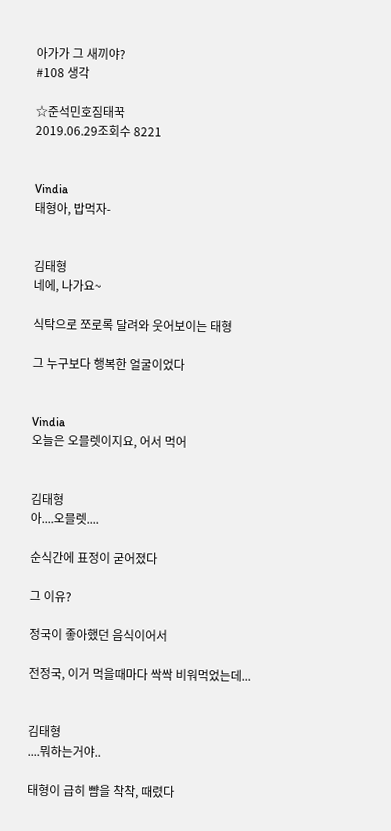아가가 그 새끼야?
#108 생각

☆준석민호짐태꾹
2019.06.29조회수 8221


Vindia
태형아, 밥먹자-


김태형
네에, 나가요~

식탁으로 쪼로록 달려와 웃어보이는 태형

그 누구보다 행복한 얼굴이었다


Vindia
오늘은 오믈렛이지요, 어서 먹어


김태형
아....오믈렛....

순식간에 표정이 굳어졌다

그 이유?

정국이 좋아했던 음식이어서

전정국, 이거 먹을때마다 싹싹 비워먹었는데...


김태형
....뭐하는거야..

태형이 급히 뺨을 착착, 때렸다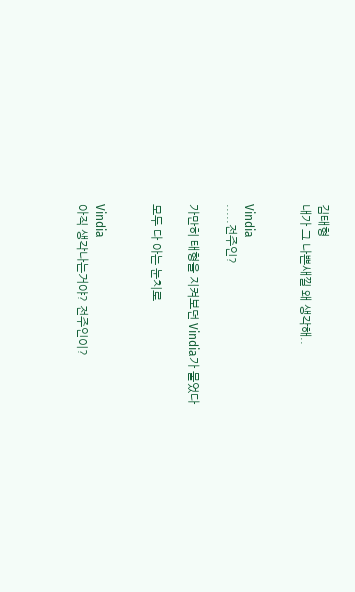김태형
내가 그 나쁜새낄 왜 생각해..


Vindia
.....전주인?

가만히 태형을 지켜보던 Vindia가 물었다

모두 다 아는 눈치로


Vindia
아직 생각나는거야? 전주인이?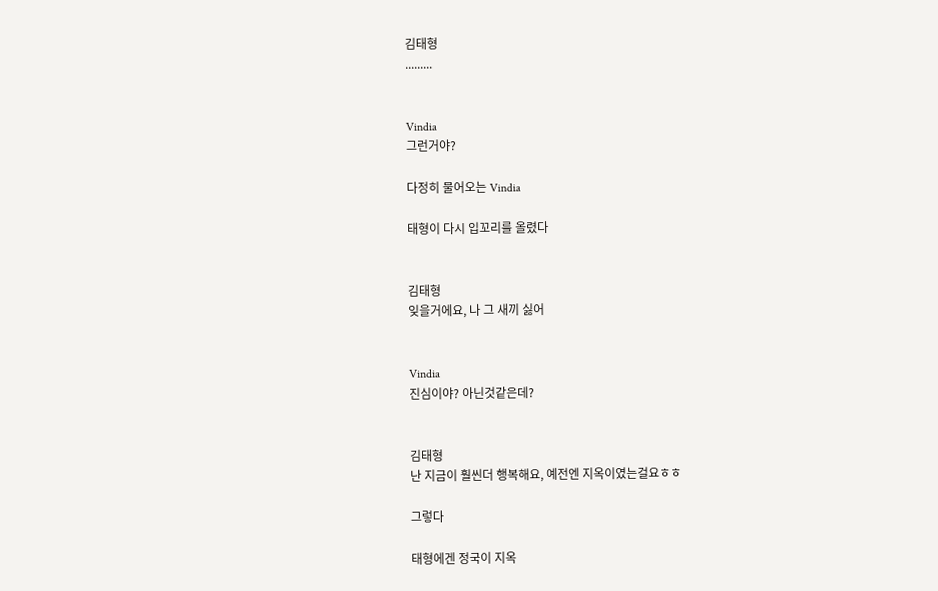김태형
.........


Vindia
그런거야?

다정히 물어오는 Vindia

태형이 다시 입꼬리를 올렸다


김태형
잊을거에요, 나 그 새끼 싫어


Vindia
진심이야? 아닌것같은데?


김태형
난 지금이 훨씬더 행복해요, 예전엔 지옥이였는걸요ㅎㅎ

그렇다

태형에겐 정국이 지옥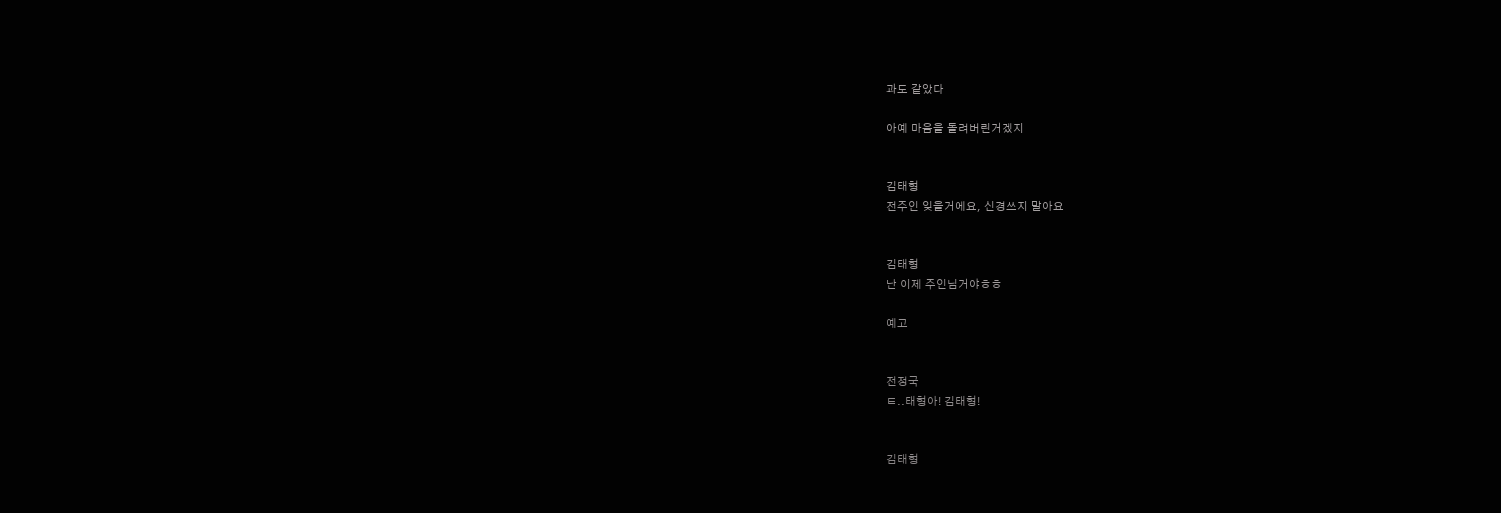과도 같았다

아예 마음을 돌려버린거겠지


김태형
전주인 잊을거에요, 신경쓰지 말아요


김태형
난 이제 주인님거야ㅎㅎ

예고


전정국
ㅌ..태형아! 김태형!


김태형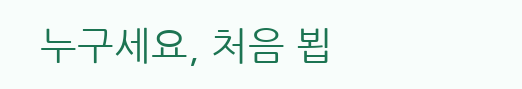누구세요, 처음 뵙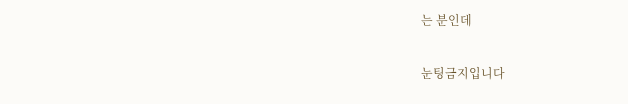는 분인데

눈팅금지입니다